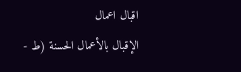اقبال اعمال
الإقبال بالأعمال الحسنة (ط -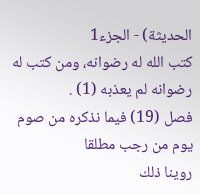الحديثة) - الجزء1
كتب الله له رضوانه، ومن كتب له رضوانه لم يعذبه (1) .
فصل (19) فيما نذكره من صوم يوم من رجب مطلقا
روينا ذلك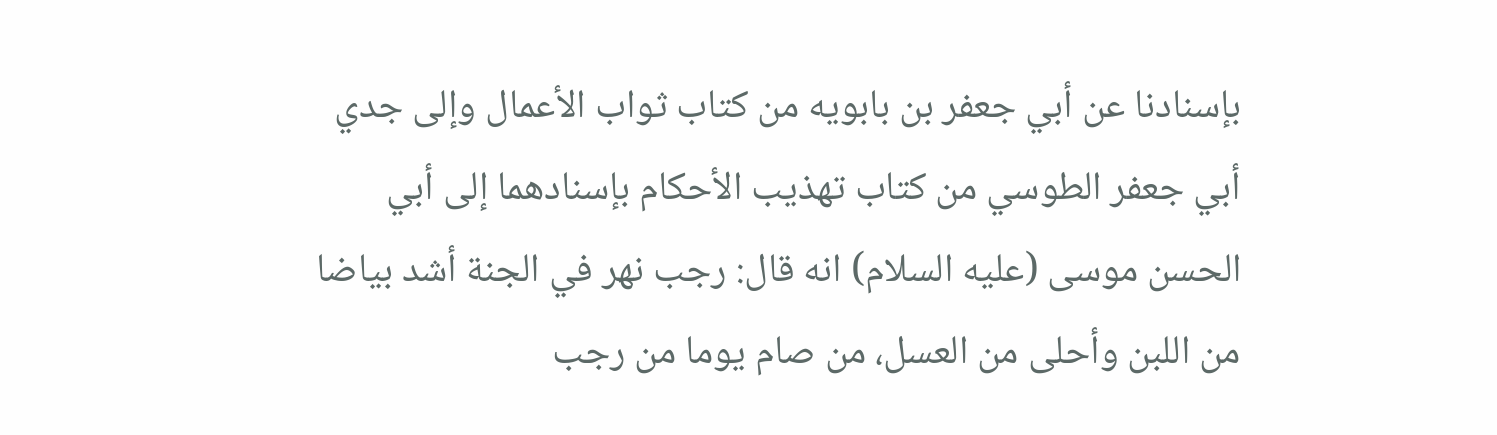بإسنادنا عن أبي جعفر بن بابويه من كتاب ثواب الأعمال وإلى جدي أبي جعفر الطوسي من كتاب تهذيب الأحكام بإسنادهما إلى أبي الحسن موسى (عليه السلام) انه قال: رجب نهر في الجنة أشد بياضا من اللبن وأحلى من العسل، من صام يوما من رجب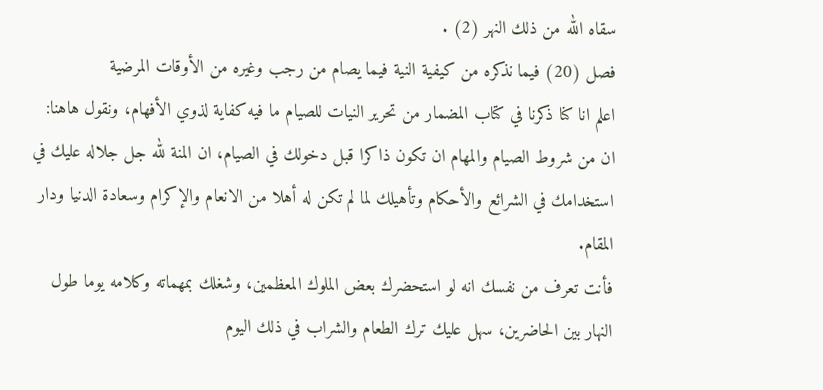سقاه الله من ذلك النهر (2) .
فصل (20) فيما نذكره من كيفية النية فيما يصام من رجب وغيره من الأوقات المرضية
اعلم انا كنا ذكرنا في كتاب المضمار من تحرير النيات للصيام ما فيه كفاية لذوي الأفهام، ونقول هاهنا:
ان من شروط الصيام والمهام ان تكون ذاكرا قبل دخولك في الصيام، ان المنة لله جل جلاله عليك في استخدامك في الشرائع والأحكام وتأهيلك لما لم تكن له أهلا من الانعام والإكرام وسعادة الدنيا ودار المقام.
فأنت تعرف من نفسك انه لو استحضرك بعض الملوك المعظمين، وشغلك بمهماته وكلامه يوما طول النهار بين الحاضرين، سهل عليك ترك الطعام والشراب في ذلك اليوم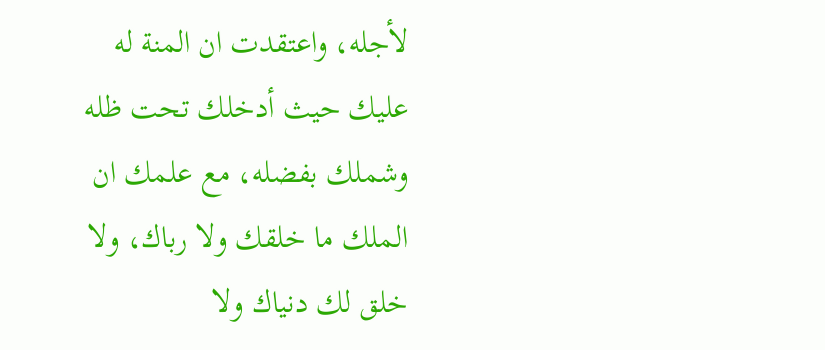لأجله، واعتقدت ان المنة له عليك حيث أدخلك تحت ظله وشملك بفضله، مع علمك ان الملك ما خلقك ولا رباك، ولا خلق لك دنياك ولا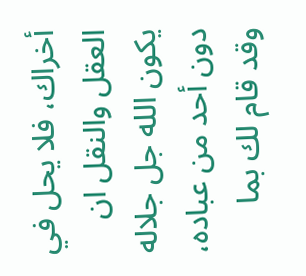أخراك، فلا يحل في العقل والنقل ان يكون الله جل جلاله دون أحد من عباده، وقد قام لك بما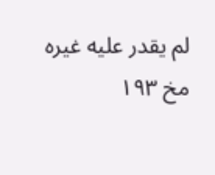لم يقدر عليه غيره
مخ ۱۹۳